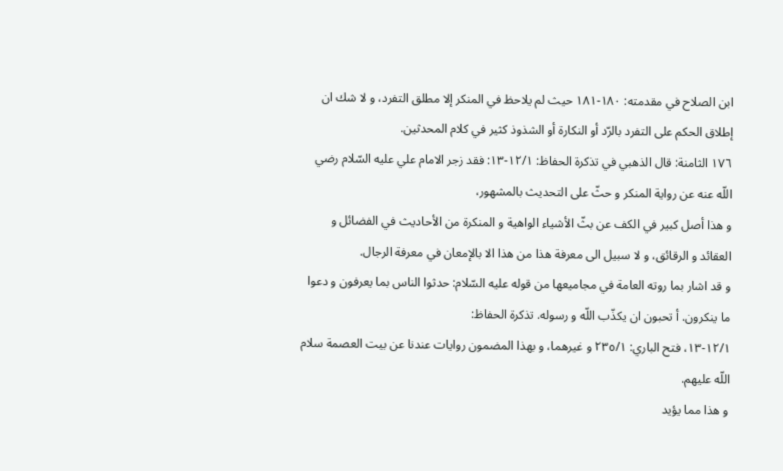ابن الصلاح في مقدمته: ١٨٠-١٨١ حيث لم يلاحظ في المنكر إلا مطلق التفرد، و لا شك ان إطلاق الحكم على التفرد بالرّد أو النكارة أو الشذوذ كثير في كلام المحدثين.
١٧٦ الثامنة: قال الذهبي في تذكرة الحفاظ: ١٢/١-١٣: فقد زجر الامام علي عليه السّلام رضي اللّه عنه عن رواية المنكر و حثّ على التحديث بالمشهور،
و هذا أصل كبير في الكف عن بثّ الأشياء الواهية و المنكرة من الأحاديث في الفضائل و العقائد و الرقائق، و لا سبيل الى معرفة هذا من هذا الا بالإمعان في معرفة الرجال.
و قد اشار بما روته العامة في مجاميعها من قوله عليه السّلام: حدثوا الناس بما يعرفون و دعوا ما ينكرون. أ تحبون ان يكذّب اللّه و رسوله. تذكرة الحفاظ:
١٢/١-١٣، فتح الباري: ٢٣٥/١ و غيرهما، و بهذا المضمون روايات عندنا عن بيت العصمة سلام اللّه عليهم.
و هذا مما يؤيد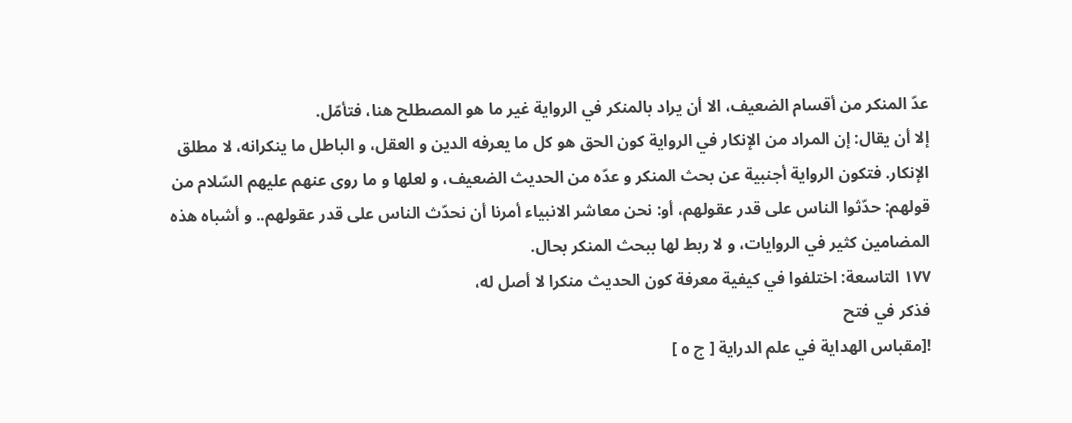عدّ المنكر من أقسام الضعيف، الا أن يراد بالمنكر في الرواية غير ما هو المصطلح هنا، فتأمّل.
إلا أن يقال: إن المراد من الإنكار في الرواية كون الحق هو كل ما يعرفه الدين و العقل، و الباطل ما ينكرانه، لا مطلق الإنكار. فتكون الرواية أجنبية عن بحث المنكر و عدّه من الحديث الضعيف، و لعلها و ما روى عنهم عليهم السّلام من قولهم: حدّثوا الناس على قدر عقولهم، أو: نحن معاشر الانبياء أمرنا أن نحدّث الناس على قدر عقولهم.. و أشباه هذه المضامين كثير في الروايات، و لا ربط لها ببحث المنكر بحال.
١٧٧ التاسعة: اختلفوا في كيفية معرفة كون الحديث منكرا لا أصل له،
فذكر في فتح
![مقباس الهداية في علم الدراية [ ج ٥ ]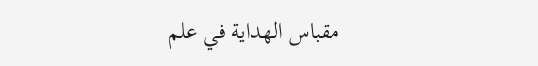مقباس الهداية في علم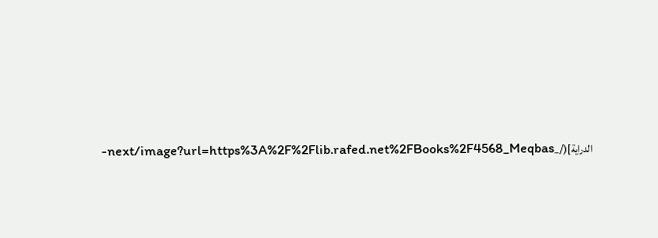الدراية](/_next/image?url=https%3A%2F%2Flib.rafed.net%2FBooks%2F4568_Meqbas-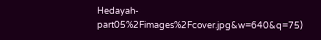Hedayah-part05%2Fimages%2Fcover.jpg&w=640&q=75)